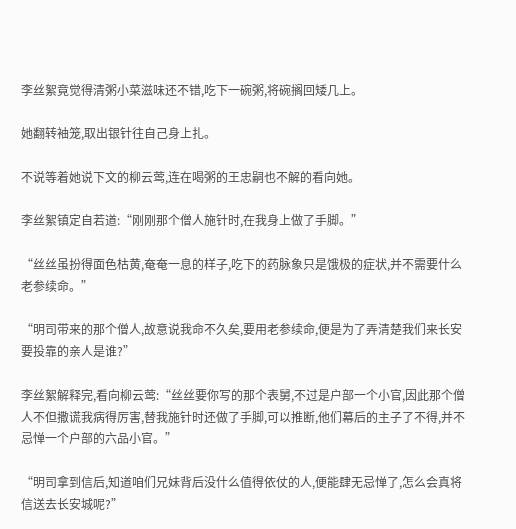李丝絮竟觉得清粥小菜滋味还不错,吃下一碗粥,将碗搁回矮几上。

她翻转袖笼,取出银针往自己身上扎。

不说等着她说下文的柳云莺,连在喝粥的王忠嗣也不解的看向她。

李丝絮镇定自若道:“刚刚那个僧人施针时,在我身上做了手脚。”

“丝丝虽扮得面色枯黄,奄奄一息的样子,吃下的药脉象只是饿极的症状,并不需要什么老参续命。”

“明司带来的那个僧人,故意说我命不久矣,要用老参续命,便是为了弄清楚我们来长安要投靠的亲人是谁?”

李丝絮解释完,看向柳云莺:“丝丝要你写的那个表舅,不过是户部一个小官,因此那个僧人不但撒谎我病得厉害,替我施针时还做了手脚,可以推断,他们幕后的主子了不得,并不忌惮一个户部的六品小官。”

“明司拿到信后,知道咱们兄妹背后没什么值得依仗的人,便能肆无忌惮了,怎么会真将信送去长安城呢?”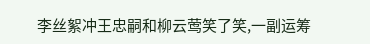李丝絮冲王忠嗣和柳云莺笑了笑,一副运筹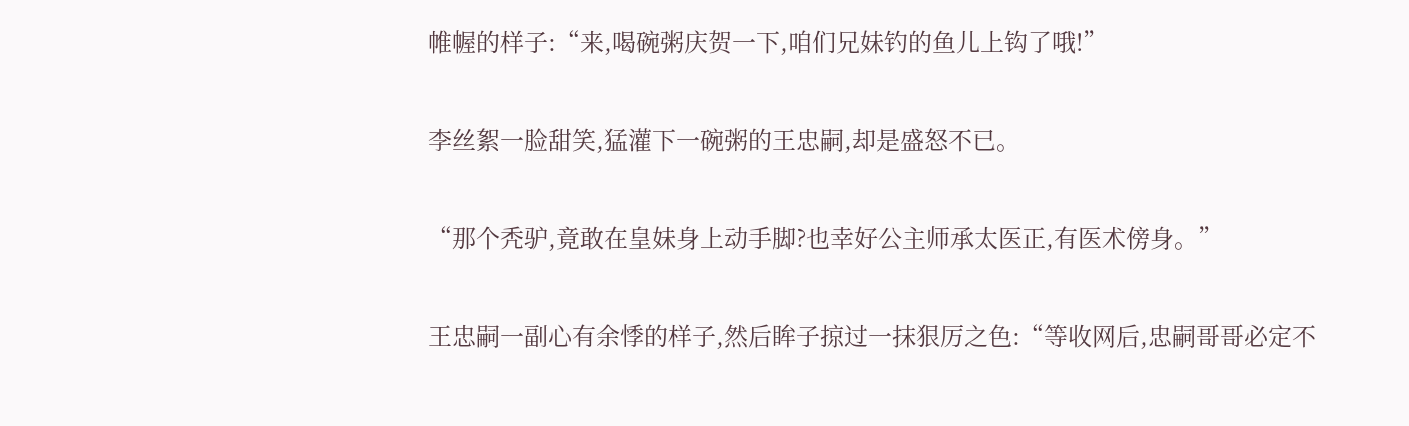帷幄的样子:“来,喝碗粥庆贺一下,咱们兄妹钓的鱼儿上钩了哦!”

李丝絮一脸甜笑,猛灌下一碗粥的王忠嗣,却是盛怒不已。

“那个秃驴,竟敢在皇妹身上动手脚?也幸好公主师承太医正,有医术傍身。”

王忠嗣一副心有余悸的样子,然后眸子掠过一抹狠厉之色:“等收网后,忠嗣哥哥必定不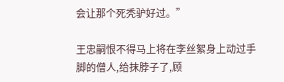会让那个死秃驴好过。”

王忠嗣恨不得马上将在李丝絮身上动过手脚的僧人,给抹脖子了,顾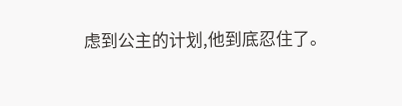虑到公主的计划,他到底忍住了。